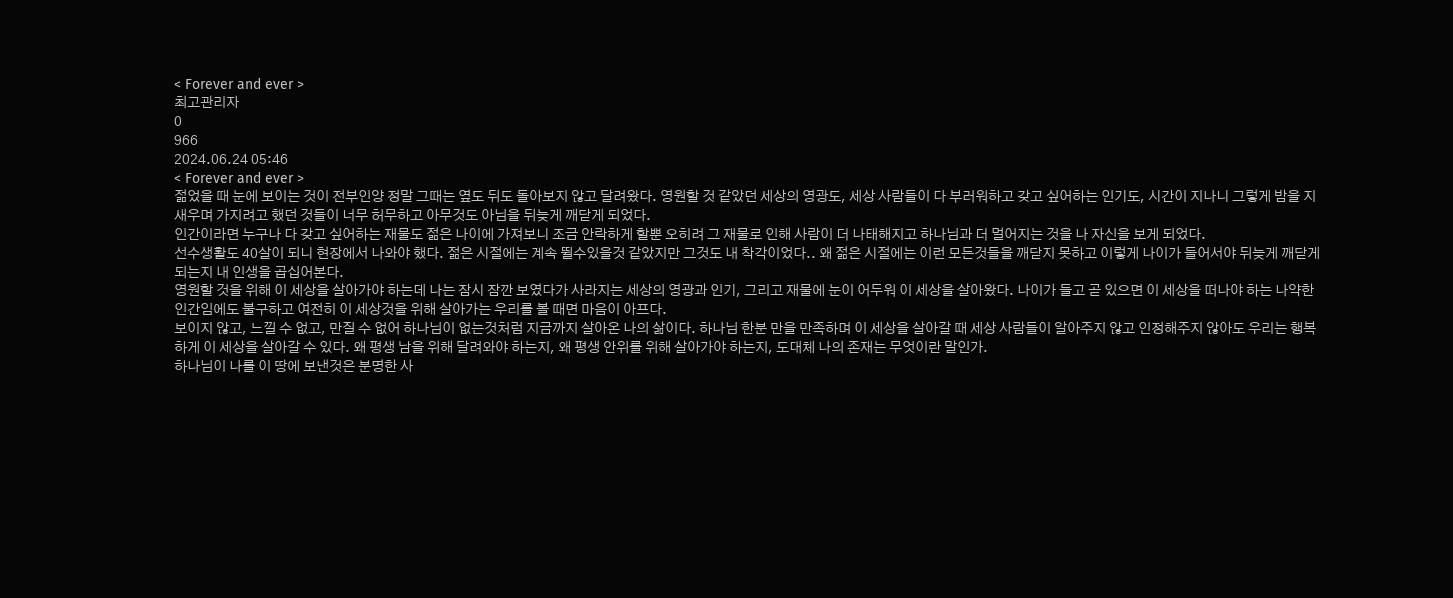< Forever and ever >
최고관리자
0
966
2024.06.24 05:46
< Forever and ever >
젊었을 때 눈에 보이는 것이 전부인양 정말 그때는 옆도 뒤도 돌아보지 않고 달려왔다. 영원할 것 같았던 세상의 영광도, 세상 사람들이 다 부러워하고 갖고 싶어하는 인기도, 시간이 지나니 그렇게 밤을 지새우며 가지려고 했던 것들이 너무 허무하고 아무것도 아님을 뒤늦게 깨닫게 되었다.
인간이라면 누구나 다 갖고 싶어하는 재물도 젊은 나이에 가져보니 조금 안락하게 할뿐 오히려 그 재물로 인해 사람이 더 나태해지고 하나님과 더 멀어지는 것을 나 자신을 보게 되었다.
선수생활도 40살이 되니 현장에서 나와야 했다. 젊은 시절에는 계속 뛸수있을것 같았지만 그것도 내 착각이었다.. 왜 젊은 시절에는 이런 모든것들을 깨닫지 못하고 이렇게 나이가 들어서야 뒤늦게 깨닫게 되는지 내 인생을 곱십어본다.
영원할 것을 위해 이 세상을 살아가야 하는데 나는 잠시 잠깐 보였다가 사라지는 세상의 영광과 인기, 그리고 재물에 눈이 어두워 이 세상을 살아왔다. 나이가 들고 곧 있으면 이 세상을 떠나야 하는 나약한 인간임에도 불구하고 여전히 이 세상것을 위해 살아가는 우리를 볼 때면 마음이 아프다.
보이지 않고, 느낄 수 없고, 만질 수 없어 하나님이 없는것처럼 지금까지 살아온 나의 삶이다. 하나님 한분 만을 만족하며 이 세상을 살아갈 때 세상 사람들이 알아주지 않고 인정해주지 않아도 우리는 행복하게 이 세상을 살아갈 수 있다. 왜 평생 남을 위해 달려와야 하는지, 왜 평생 안위를 위해 살아가야 하는지, 도대체 나의 존재는 무엇이란 말인가.
하나님이 나를 이 땅에 보낸것은 분명한 사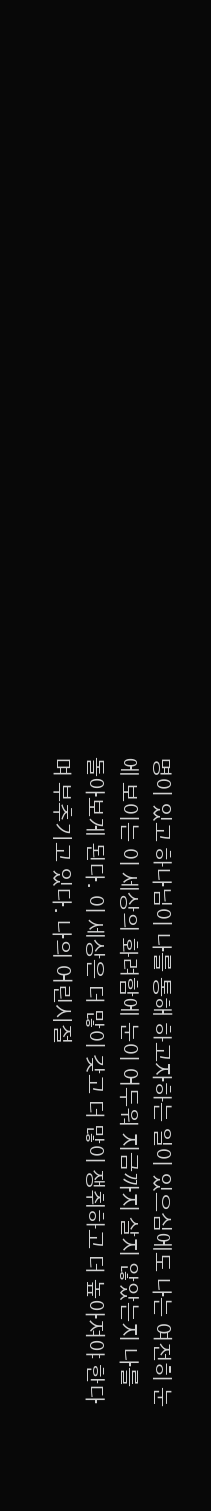명이 있고 하나님이 나를 통해 하고자하는 일이 있으심에도 나는 여전히 눈에 보이는 이 세상의 화려함에 눈이 어두워 지금까지 살지 않았는지 나를 돌아보게 된다. 이 세상은 더 많이 갖고 더 많이 쟁취하고 더 높아져야 한다며 부추기고 있다. 나의 어린시절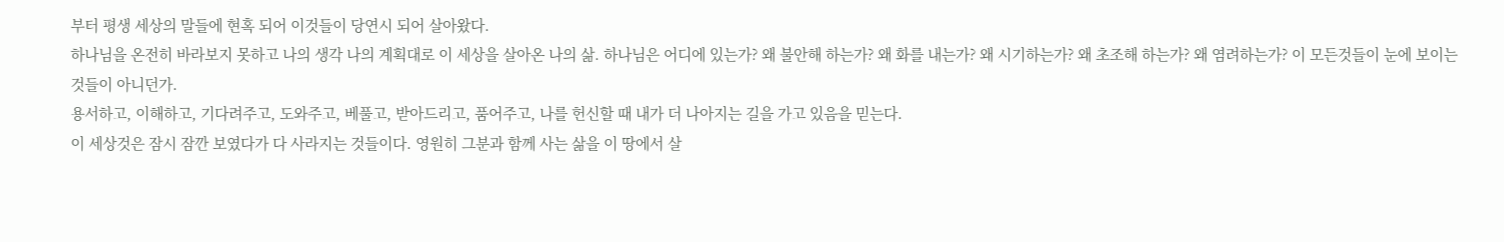부터 평생 세상의 말들에 현혹 되어 이것들이 당연시 되어 살아왔다.
하나님을 온전히 바라보지 못하고 나의 생각 나의 계획대로 이 세상을 살아온 나의 삶. 하나님은 어디에 있는가? 왜 불안해 하는가? 왜 화를 내는가? 왜 시기하는가? 왜 초조해 하는가? 왜 염려하는가? 이 모든것들이 눈에 보이는 것들이 아니던가.
용서하고, 이해하고, 기다려주고, 도와주고, 베풀고, 받아드리고, 품어주고, 나를 헌신할 때 내가 더 나아지는 길을 가고 있음을 믿는다.
이 세상것은 잠시 잠깐 보였다가 다 사라지는 것들이다. 영원히 그분과 함께 사는 삶을 이 땅에서 살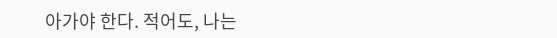아가야 한다. 적어도, 나는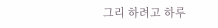그리 하려고 하루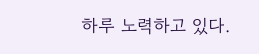하루 노력하고 있다.